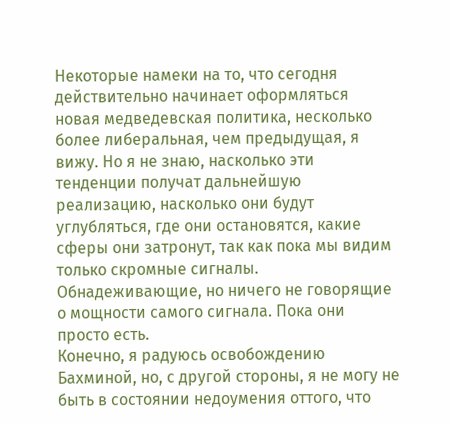Некоторые намеки на то, что сегодня действительно начинает оформляться новая медведевская политика, несколько более либеральная, чем предыдущая, я вижу. Но я не знаю, насколько эти тенденции получат дальнейшую реализацию, насколько они будут углубляться, где они остановятся, какие сферы они затронут, так как пока мы видим только скромные сигналы. Обнадеживающие, но ничего не говорящие о мощности самого сигнала. Пока они просто есть.
Конечно, я радуюсь освобождению Бахминой, но, с другой стороны, я не могу не быть в состоянии недоумения оттого, что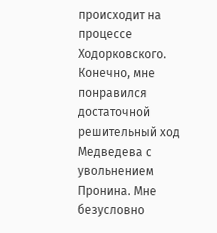происходит на процессе Ходорковского. Конечно, мне понравился достаточной решительный ход Медведева с увольнением Пронина. Мне безусловно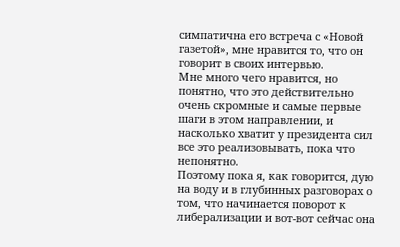симпатична его встреча с «Новой газетой», мне нравится то, что он говорит в своих интервью.
Мне много чего нравится, но понятно, что это действительно очень скромные и самые первые шаги в этом направлении, и насколько хватит у президента сил все это реализовывать, пока что непонятно.
Поэтому пока я, как говорится, дую на воду и в глубинных разговорах о том, что начинается поворот к либерализации и вот-вот сейчас она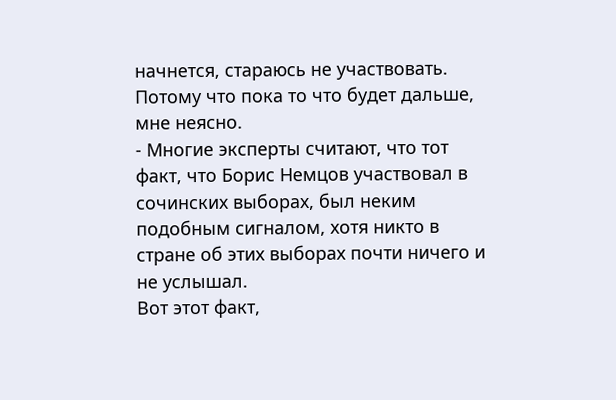начнется, стараюсь не участвовать. Потому что пока то что будет дальше, мне неясно.
- Многие эксперты считают, что тот факт, что Борис Немцов участвовал в сочинских выборах, был неким подобным сигналом, хотя никто в стране об этих выборах почти ничего и не услышал.
Вот этот факт,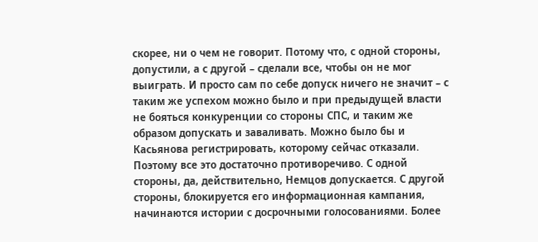скорее, ни о чем не говорит. Потому что, с одной стороны, допустили, а с другой – сделали все, чтобы он не мог выиграть. И просто сам по себе допуск ничего не значит – с таким же успехом можно было и при предыдущей власти не бояться конкуренции со стороны СПС, и таким же образом допускать и заваливать. Можно было бы и Касьянова регистрировать, которому сейчас отказали.
Поэтому все это достаточно противоречиво. С одной стороны, да, действительно, Немцов допускается. С другой стороны, блокируется его информационная кампания, начинаются истории с досрочными голосованиями. Более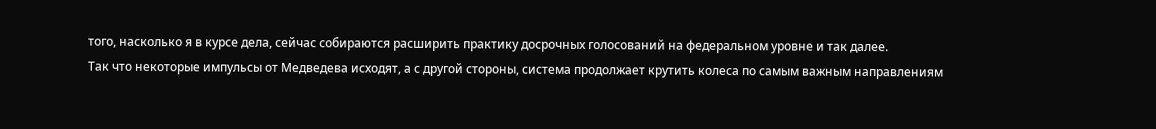того, насколько я в курсе дела, сейчас собираются расширить практику досрочных голосований на федеральном уровне и так далее.
Так что некоторые импульсы от Медведева исходят, а с другой стороны, система продолжает крутить колеса по самым важным направлениям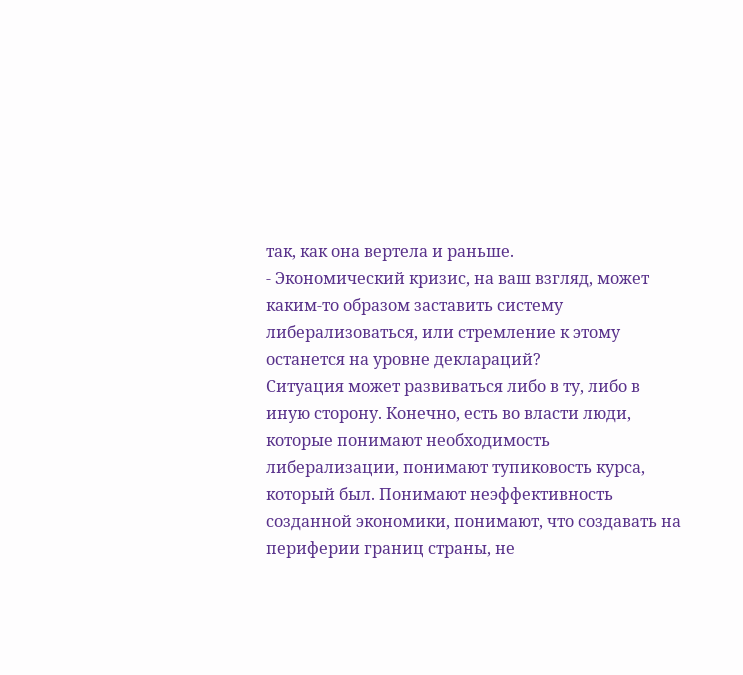так, как она вертела и раньше.
- Экономический кризис, на ваш взгляд, может каким-то образом заставить систему либерализоваться, или стремление к этому останется на уровне деклараций?
Ситуация может развиваться либо в ту, либо в иную сторону. Конечно, есть во власти люди, которые понимают необходимость либерализации, понимают тупиковость курса, который был. Понимают неэффективность созданной экономики, понимают, что создавать на периферии границ страны, не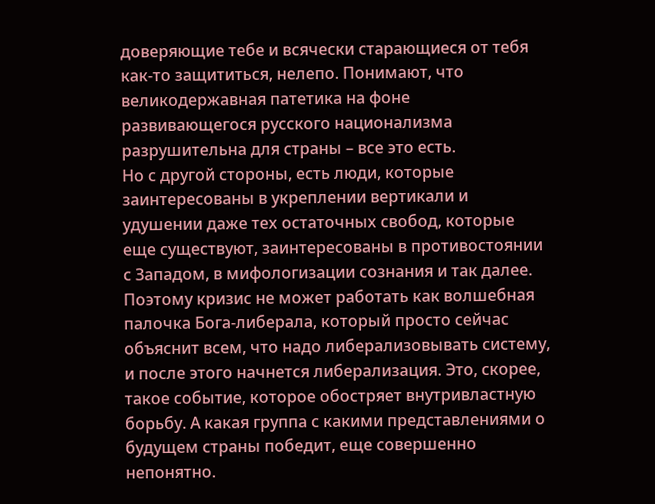доверяющие тебе и всячески старающиеся от тебя как-то защититься, нелепо. Понимают, что великодержавная патетика на фоне развивающегося русского национализма разрушительна для страны – все это есть.
Но с другой стороны, есть люди, которые заинтересованы в укреплении вертикали и удушении даже тех остаточных свобод, которые еще существуют, заинтересованы в противостоянии с Западом, в мифологизации сознания и так далее.
Поэтому кризис не может работать как волшебная палочка Бога-либерала, который просто сейчас объяснит всем, что надо либерализовывать систему, и после этого начнется либерализация. Это, скорее, такое событие, которое обостряет внутривластную борьбу. А какая группа с какими представлениями о будущем страны победит, еще совершенно непонятно.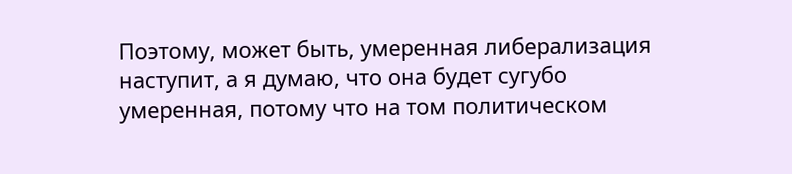Поэтому, может быть, умеренная либерализация наступит, а я думаю, что она будет сугубо умеренная, потому что на том политическом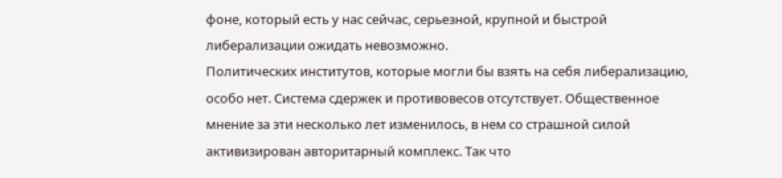фоне, который есть у нас сейчас, серьезной, крупной и быстрой либерализации ожидать невозможно.
Политических институтов, которые могли бы взять на себя либерализацию, особо нет. Система сдержек и противовесов отсутствует. Общественное мнение за эти несколько лет изменилось, в нем со страшной силой активизирован авторитарный комплекс. Так что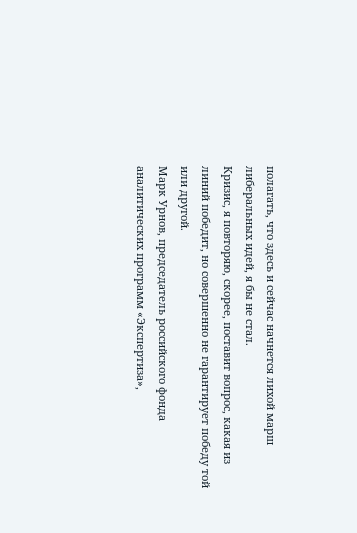полагать, что здесь и сейчас начнется лихой марш либеральных идей, я бы не стал.
Кризис, я повторяю, скорее, поставит вопрос, какая из линий победит, но совершенно не гарантирует победу той или другой.
Марк Урнов, председатель российского фонда аналитических программ «Экспертиза»,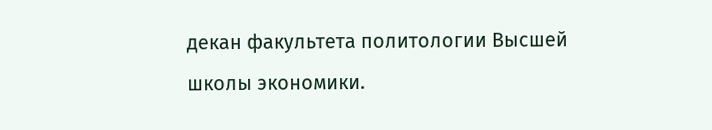декан факультета политологии Высшей школы экономики.